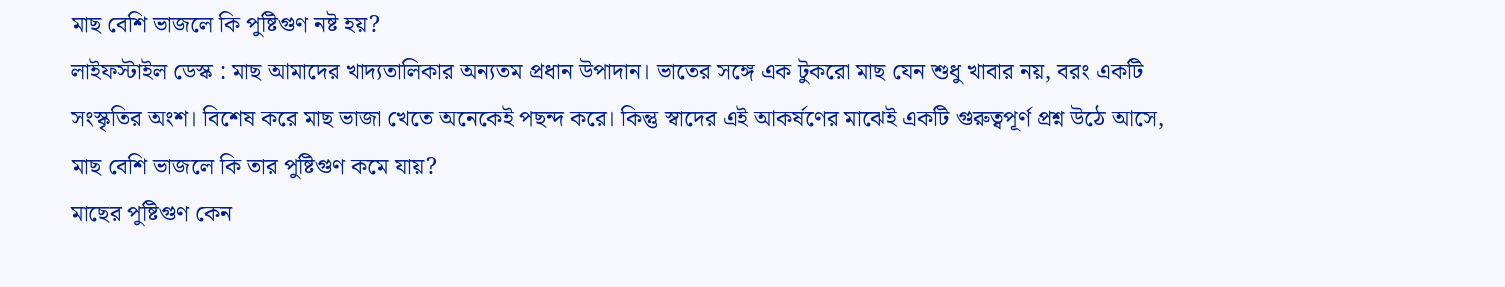মাছ বেশি ভাজলে কি পুষ্টিগুণ নষ্ট হয়?
লাইফস্টাইল ডেস্ক : মাছ আমাদের খাদ্যতালিকার অন্যতম প্রধান উপাদান। ভাতের সঙ্গে এক টুকরো মাছ যেন শুধু খাবার নয়, বরং একটি সংস্কৃতির অংশ। বিশেষ করে মাছ ভাজা খেতে অনেকেই পছন্দ করে। কিন্তু স্বাদের এই আকর্ষণের মাঝেই একটি গুরুত্বপূর্ণ প্রশ্ন উঠে আসে, মাছ বেশি ভাজলে কি তার পুষ্টিগুণ কমে যায়?
মাছের পুষ্টিগুণ কেন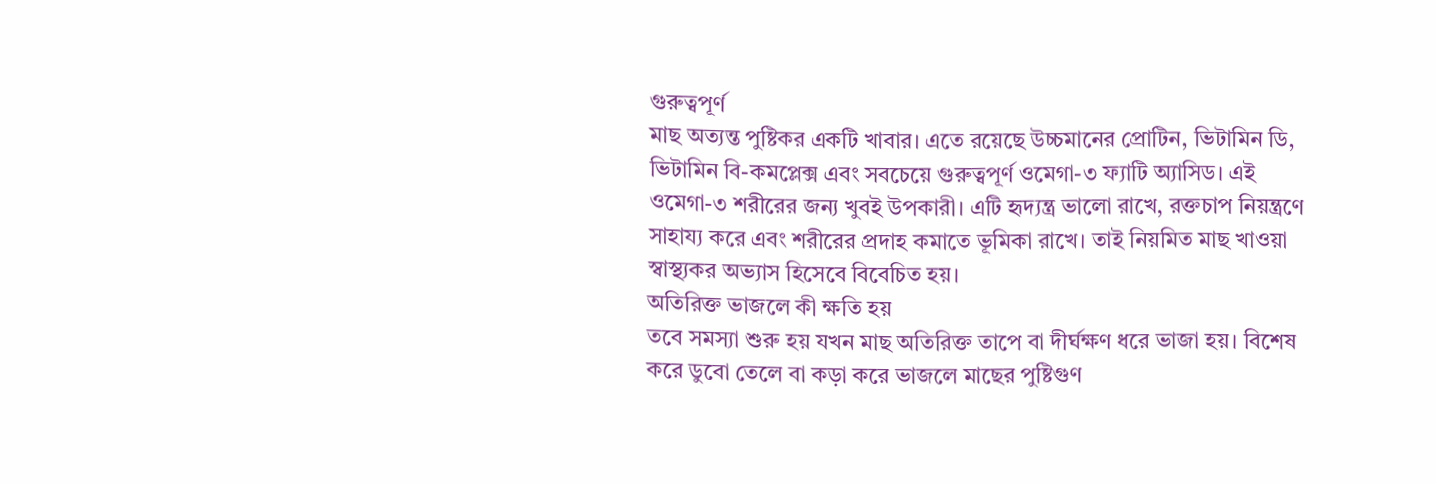গুরুত্বপূর্ণ
মাছ অত্যন্ত পুষ্টিকর একটি খাবার। এতে রয়েছে উচ্চমানের প্রোটিন, ভিটামিন ডি, ভিটামিন বি-কমপ্লেক্স এবং সবচেয়ে গুরুত্বপূর্ণ ওমেগা-৩ ফ্যাটি অ্যাসিড। এই ওমেগা-৩ শরীরের জন্য খুবই উপকারী। এটি হৃদ্যন্ত্র ভালো রাখে, রক্তচাপ নিয়ন্ত্রণে সাহায্য করে এবং শরীরের প্রদাহ কমাতে ভূমিকা রাখে। তাই নিয়মিত মাছ খাওয়া স্বাস্থ্যকর অভ্যাস হিসেবে বিবেচিত হয়।
অতিরিক্ত ভাজলে কী ক্ষতি হয়
তবে সমস্যা শুরু হয় যখন মাছ অতিরিক্ত তাপে বা দীর্ঘক্ষণ ধরে ভাজা হয়। বিশেষ করে ডুবো তেলে বা কড়া করে ভাজলে মাছের পুষ্টিগুণ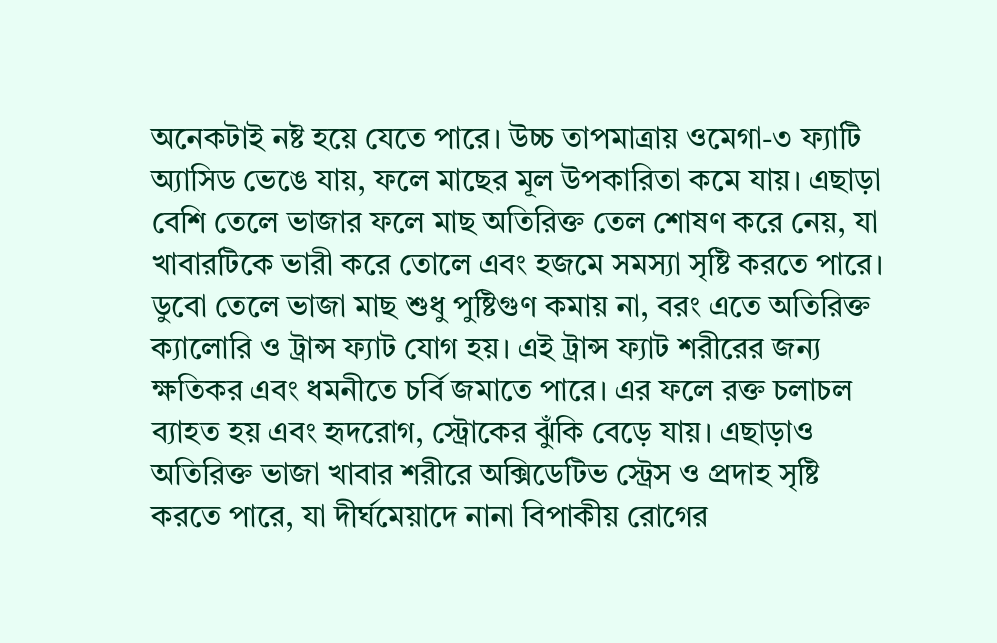অনেকটাই নষ্ট হয়ে যেতে পারে। উচ্চ তাপমাত্রায় ওমেগা-৩ ফ্যাটি অ্যাসিড ভেঙে যায়, ফলে মাছের মূল উপকারিতা কমে যায়। এছাড়া বেশি তেলে ভাজার ফলে মাছ অতিরিক্ত তেল শোষণ করে নেয়, যা খাবারটিকে ভারী করে তোলে এবং হজমে সমস্যা সৃষ্টি করতে পারে।
ডুবো তেলে ভাজা মাছ শুধু পুষ্টিগুণ কমায় না, বরং এতে অতিরিক্ত ক্যালোরি ও ট্রান্স ফ্যাট যোগ হয়। এই ট্রান্স ফ্যাট শরীরের জন্য ক্ষতিকর এবং ধমনীতে চর্বি জমাতে পারে। এর ফলে রক্ত চলাচল ব্যাহত হয় এবং হৃদরোগ, স্ট্রোকের ঝুঁকি বেড়ে যায়। এছাড়াও অতিরিক্ত ভাজা খাবার শরীরে অক্সিডেটিভ স্ট্রেস ও প্রদাহ সৃষ্টি করতে পারে, যা দীর্ঘমেয়াদে নানা বিপাকীয় রোগের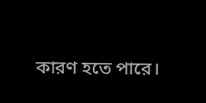কারণ হতে পারে।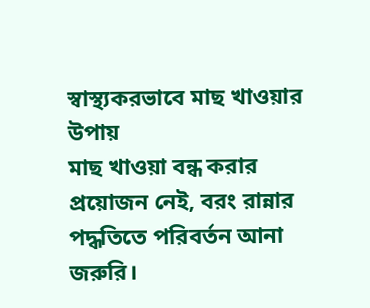স্বাস্থ্যকরভাবে মাছ খাওয়ার উপায়
মাছ খাওয়া বন্ধ করার প্রয়োজন নেই, বরং রান্নার পদ্ধতিতে পরিবর্তন আনা জরুরি।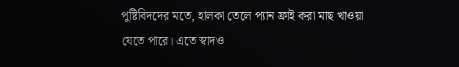পুষ্টিবিদদের মতে, হালকা তেলে প্যান ফ্রাই করা মাছ খাওয়া যেতে পারে। এতে স্বাদও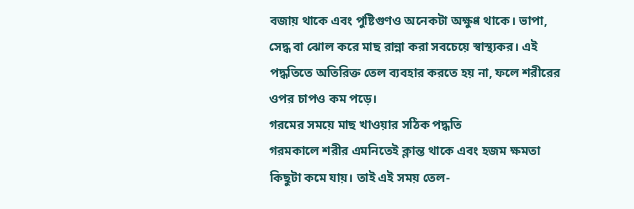বজায় থাকে এবং পুষ্টিগুণও অনেকটা অক্ষুণ্ণ থাকে। ভাপা, সেদ্ধ বা ঝোল করে মাছ রান্না করা সবচেয়ে স্বাস্থ্যকর। এই পদ্ধতিতে অতিরিক্ত তেল ব্যবহার করতে হয় না, ফলে শরীরের ওপর চাপও কম পড়ে।
গরমের সময়ে মাছ খাওয়ার সঠিক পদ্ধতি
গরমকালে শরীর এমনিতেই ক্লান্ত থাকে এবং হজম ক্ষমতা কিছুটা কমে যায়। তাই এই সময় তেল-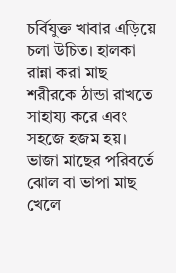চর্বিযুক্ত খাবার এড়িয়ে চলা উচিত। হালকা রান্না করা মাছ শরীরকে ঠান্ডা রাখতে সাহায্য করে এবং সহজে হজম হয়। ভাজা মাছের পরিবর্তে ঝোল বা ভাপা মাছ খেলে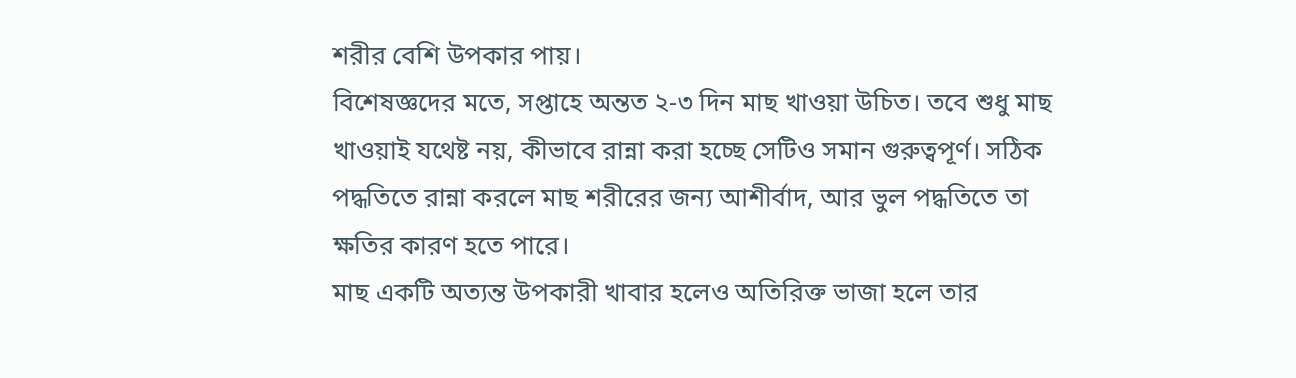শরীর বেশি উপকার পায়।
বিশেষজ্ঞদের মতে, সপ্তাহে অন্তত ২-৩ দিন মাছ খাওয়া উচিত। তবে শুধু মাছ খাওয়াই যথেষ্ট নয়, কীভাবে রান্না করা হচ্ছে সেটিও সমান গুরুত্বপূর্ণ। সঠিক পদ্ধতিতে রান্না করলে মাছ শরীরের জন্য আশীর্বাদ, আর ভুল পদ্ধতিতে তা ক্ষতির কারণ হতে পারে।
মাছ একটি অত্যন্ত উপকারী খাবার হলেও অতিরিক্ত ভাজা হলে তার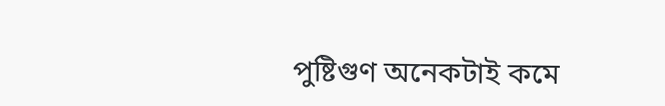পুষ্টিগুণ অনেকটাই কমে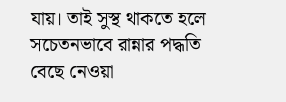যায়। তাই সুস্থ থাকতে হলে সচেতনভাবে রান্নার পদ্ধতি বেছে নেওয়া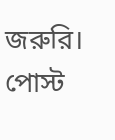জরুরি।
পোস্ট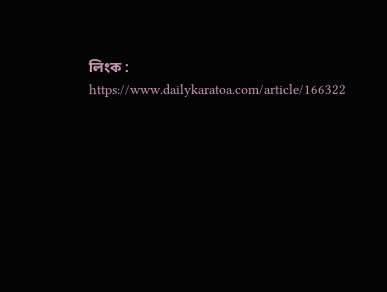লিংক : https://www.dailykaratoa.com/article/166322